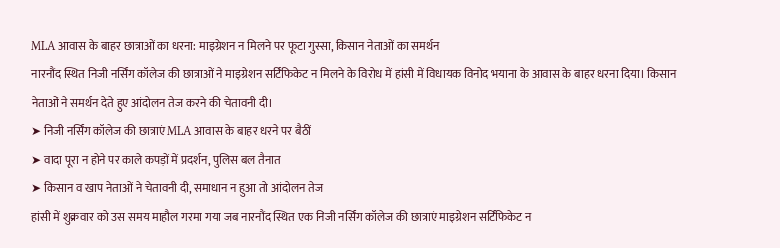MLA आवास के बाहर छात्राओं का धरना: माइग्रेशन न मिलने पर फूटा गुस्सा, किसान नेताओं का समर्थन
नारनौंद स्थित निजी नर्सिंग कॉलेज की छात्राओं ने माइग्रेशन सर्टिफिकेट न मिलने के विरोध में हांसी में विधायक विनोद भयाना के आवास के बाहर धरना दिया। किसान नेताओं ने समर्थन देते हुए आंदोलन तेज करने की चेतावनी दी।
➤ निजी नर्सिंग कॉलेज की छात्राएं MLA आवास के बाहर धरने पर बैठीं
➤ वादा पूरा न होने पर काले कपड़ों में प्रदर्शन, पुलिस बल तैनात
➤ किसान व खाप नेताओं ने चेतावनी दी, समाधान न हुआ तो आंदोलन तेज
हांसी में शुक्रवार को उस समय माहौल गरमा गया जब नारनौंद स्थित एक निजी नर्सिंग कॉलेज की छात्राएं माइग्रेशन सर्टिफिकेट न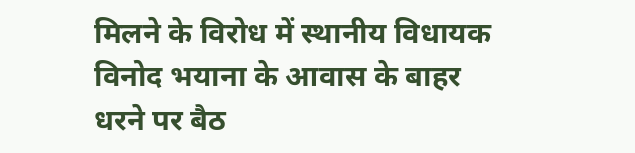मिलने के विरोध में स्थानीय विधायक विनोद भयाना के आवास के बाहर धरने पर बैठ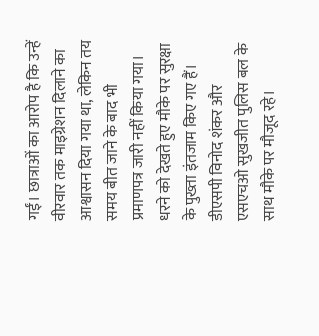गईं। छात्राओं का आरोप है कि उन्हें वीरवार तक माइग्रेशन दिलाने का आश्वासन दिया गया था, लेकिन तय समय बीत जाने के बाद भी प्रमाणपत्र जारी नहीं किया गया।
धरने को देखते हुए मौके पर सुरक्षा के पुख्ता इंतजाम किए गए हैं। डीएसपी विनोद शंकर और एसएचओ सुखजीत पुलिस बल के साथ मौके पर मौजूद रहे।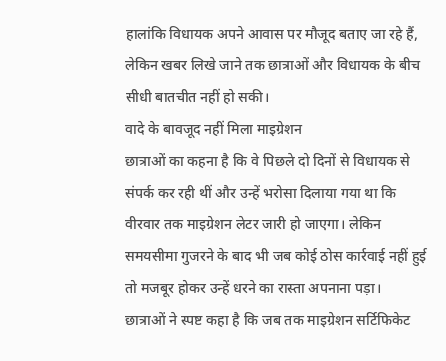हालांकि विधायक अपने आवास पर मौजूद बताए जा रहे हैं, लेकिन खबर लिखे जाने तक छात्राओं और विधायक के बीच सीधी बातचीत नहीं हो सकी।
वादे के बावजूद नहीं मिला माइग्रेशन
छात्राओं का कहना है कि वे पिछले दो दिनों से विधायक से संपर्क कर रही थीं और उन्हें भरोसा दिलाया गया था कि वीरवार तक माइग्रेशन लेटर जारी हो जाएगा। लेकिन समयसीमा गुजरने के बाद भी जब कोई ठोस कार्रवाई नहीं हुई तो मजबूर होकर उन्हें धरने का रास्ता अपनाना पड़ा।
छात्राओं ने स्पष्ट कहा है कि जब तक माइग्रेशन सर्टिफिकेट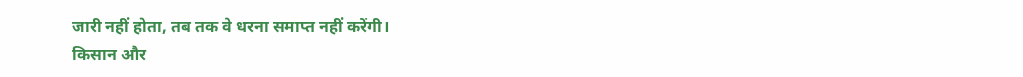जारी नहीं होता, तब तक वे धरना समाप्त नहीं करेंगी।
किसान और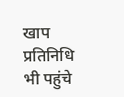खाप प्रतिनिधि भी पहुंचे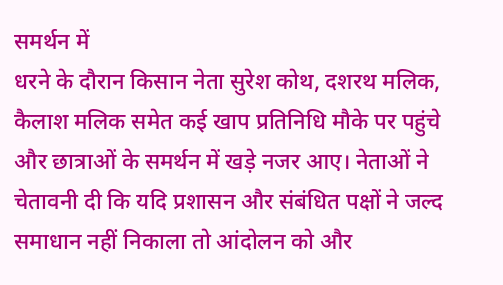समर्थन में
धरने के दौरान किसान नेता सुरेश कोथ, दशरथ मलिक, कैलाश मलिक समेत कई खाप प्रतिनिधि मौके पर पहुंचे और छात्राओं के समर्थन में खड़े नजर आए। नेताओं ने चेतावनी दी कि यदि प्रशासन और संबंधित पक्षों ने जल्द समाधान नहीं निकाला तो आंदोलन को और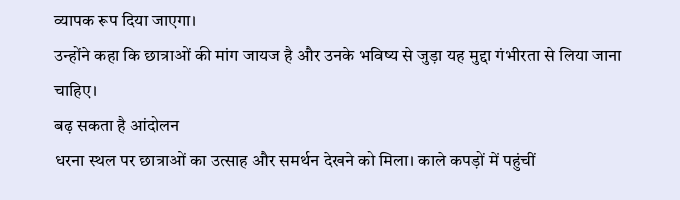व्यापक रूप दिया जाएगा।
उन्होंने कहा कि छात्राओं की मांग जायज है और उनके भविष्य से जुड़ा यह मुद्दा गंभीरता से लिया जाना चाहिए।
बढ़ सकता है आंदोलन
धरना स्थल पर छात्राओं का उत्साह और समर्थन देखने को मिला। काले कपड़ों में पहुंचीं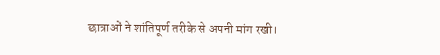छात्राओं ने शांतिपूर्ण तरीके से अपनी मांग रखी।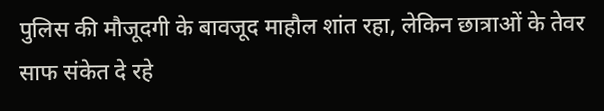पुलिस की मौजूदगी के बावजूद माहौल शांत रहा, लेकिन छात्राओं के तेवर साफ संकेत दे रहे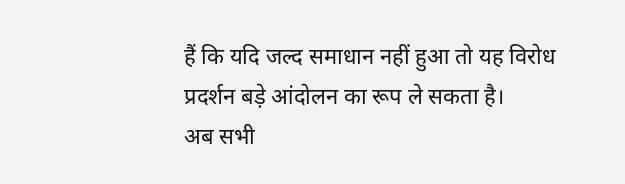हैं कि यदि जल्द समाधान नहीं हुआ तो यह विरोध प्रदर्शन बड़े आंदोलन का रूप ले सकता है।
अब सभी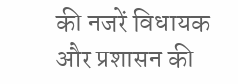की नजरें विधायक और प्रशासन की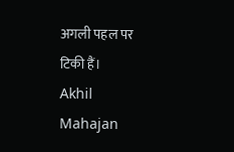अगली पहल पर टिकी हैं।
Akhil Mahajan